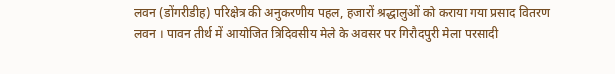लवन (डोंगरीडीह) परिक्षेत्र की अनुकरणीय पहल, हजारों श्रद्धालुओं को कराया गया प्रसाद वितरण
लवन । पावन तीर्थ में आयोजित त्रिदिवसीय मेले के अवसर पर गिरौदपुरी मेला परसादी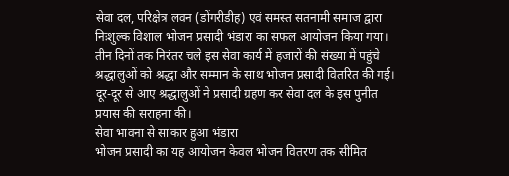सेवा दल, परिक्षेत्र लवन (डोंगरीडीह) एवं समस्त सतनामी समाज द्वारा निःशुल्क विशाल भोजन प्रसादी भंडारा का सफल आयोजन किया गया।
तीन दिनों तक निरंतर चले इस सेवा कार्य में हजारों की संख्या में पहुंचे श्रद्धालुओं को श्रद्धा और सम्मान के साथ भोजन प्रसादी वितरित की गई। दूर-दूर से आए श्रद्धालुओं ने प्रसादी ग्रहण कर सेवा दल के इस पुनीत प्रयास की सराहना की।
सेवा भावना से साकार हुआ भंडारा
भोजन प्रसादी का यह आयोजन केवल भोजन वितरण तक सीमित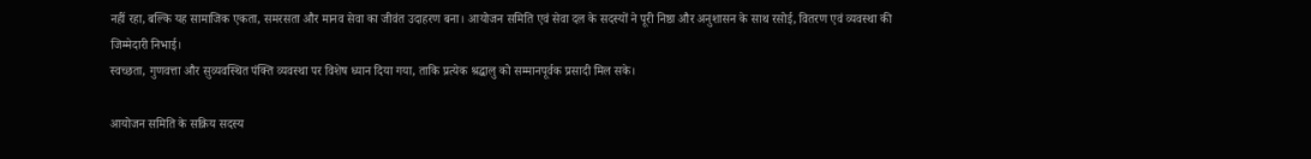नहीं रहा, बल्कि यह सामाजिक एकता, समरसता और मानव सेवा का जीवंत उदाहरण बना। आयोजन समिति एवं सेवा दल के सदस्यों ने पूरी निष्ठा और अनुशासन के साथ रसोई, वितरण एवं व्यवस्था की जिम्मेदारी निभाई।
स्वच्छता, गुणवत्ता और सुव्यवस्थित पंक्ति व्यवस्था पर विशेष ध्यान दिया गया, ताकि प्रत्येक श्रद्धालु को सम्मानपूर्वक प्रसादी मिल सके।

आयोजन समिति के सक्रिय सदस्य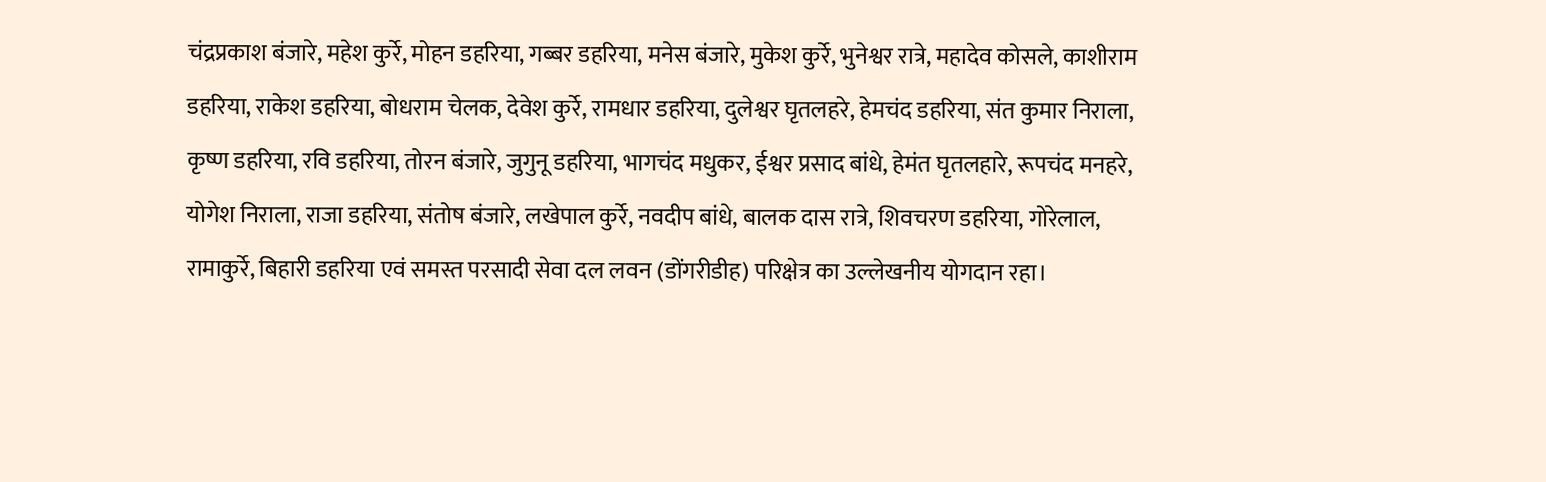चंद्रप्रकाश बंजारे, महेश कुर्रे, मोहन डहरिया, गब्बर डहरिया, मनेस बंजारे, मुकेश कुर्रे, भुनेश्वर रात्रे, महादेव कोसले, काशीराम डहरिया, राकेश डहरिया, बोधराम चेलक, देवेश कुर्रे, रामधार डहरिया, दुलेश्वर घृतलहरे, हेमचंद डहरिया, संत कुमार निराला, कृष्ण डहरिया, रवि डहरिया, तोरन बंजारे, जुगुनू डहरिया, भागचंद मधुकर, ईश्वर प्रसाद बांधे, हेमंत घृतलहारे, रूपचंद मनहरे, योगेश निराला, राजा डहरिया, संतोष बंजारे, लखेपाल कुर्रे, नवदीप बांधे, बालक दास रात्रे, शिवचरण डहरिया, गोरेलाल, रामाकुर्रे, बिहारी डहरिया एवं समस्त परसादी सेवा दल लवन (डोंगरीडीह) परिक्षेत्र का उल्लेखनीय योगदान रहा।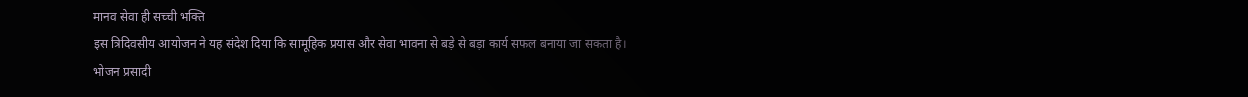मानव सेवा ही सच्ची भक्ति
इस त्रिदिवसीय आयोजन ने यह संदेश दिया कि सामूहिक प्रयास और सेवा भावना से बड़े से बड़ा कार्य सफल बनाया जा सकता है। भोजन प्रसादी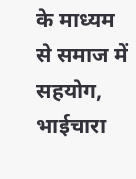के माध्यम से समाज में सहयोग, भाईचारा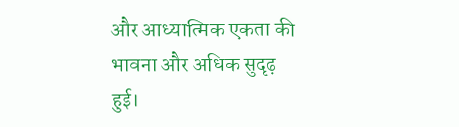और आध्यात्मिक एकता की भावना और अधिक सुदृढ़ हुई।